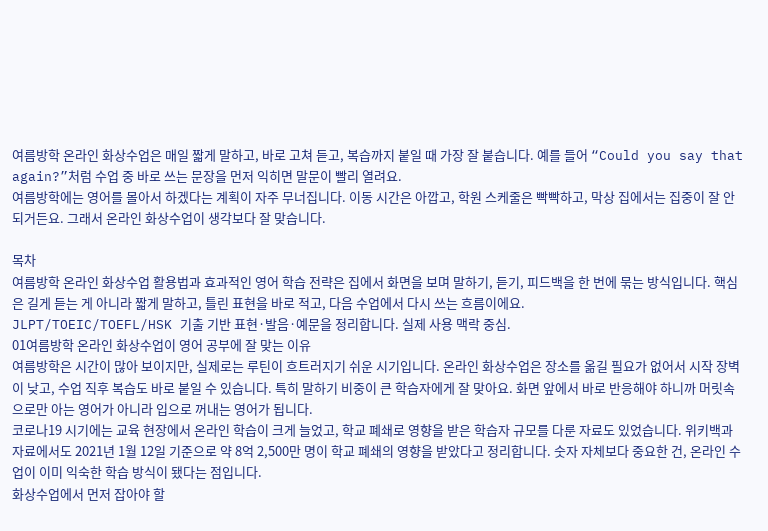여름방학 온라인 화상수업은 매일 짧게 말하고, 바로 고쳐 듣고, 복습까지 붙일 때 가장 잘 붙습니다. 예를 들어 “Could you say that again?”처럼 수업 중 바로 쓰는 문장을 먼저 익히면 말문이 빨리 열려요.
여름방학에는 영어를 몰아서 하겠다는 계획이 자주 무너집니다. 이동 시간은 아깝고, 학원 스케줄은 빡빡하고, 막상 집에서는 집중이 잘 안 되거든요. 그래서 온라인 화상수업이 생각보다 잘 맞습니다.

목차
여름방학 온라인 화상수업 활용법과 효과적인 영어 학습 전략은 집에서 화면을 보며 말하기, 듣기, 피드백을 한 번에 묶는 방식입니다. 핵심은 길게 듣는 게 아니라 짧게 말하고, 틀린 표현을 바로 적고, 다음 수업에서 다시 쓰는 흐름이에요.
JLPT/TOEIC/TOEFL/HSK 기출 기반 표현·발음·예문을 정리합니다. 실제 사용 맥락 중심.
01여름방학 온라인 화상수업이 영어 공부에 잘 맞는 이유
여름방학은 시간이 많아 보이지만, 실제로는 루틴이 흐트러지기 쉬운 시기입니다. 온라인 화상수업은 장소를 옮길 필요가 없어서 시작 장벽이 낮고, 수업 직후 복습도 바로 붙일 수 있습니다. 특히 말하기 비중이 큰 학습자에게 잘 맞아요. 화면 앞에서 바로 반응해야 하니까 머릿속으로만 아는 영어가 아니라 입으로 꺼내는 영어가 됩니다.
코로나19 시기에는 교육 현장에서 온라인 학습이 크게 늘었고, 학교 폐쇄로 영향을 받은 학습자 규모를 다룬 자료도 있었습니다. 위키백과 자료에서도 2021년 1월 12일 기준으로 약 8억 2,500만 명이 학교 폐쇄의 영향을 받았다고 정리합니다. 숫자 자체보다 중요한 건, 온라인 수업이 이미 익숙한 학습 방식이 됐다는 점입니다.
화상수업에서 먼저 잡아야 할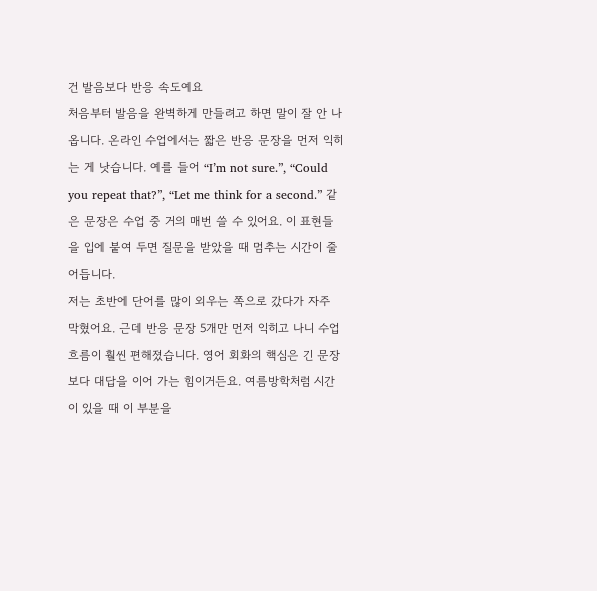건 발음보다 반응 속도예요
처음부터 발음을 완벽하게 만들려고 하면 말이 잘 안 나옵니다. 온라인 수업에서는 짧은 반응 문장을 먼저 익히는 게 낫습니다. 예를 들어 “I’m not sure.”, “Could you repeat that?”, “Let me think for a second.” 같은 문장은 수업 중 거의 매번 쓸 수 있어요. 이 표현들을 입에 붙여 두면 질문을 받았을 때 멈추는 시간이 줄어듭니다.
저는 초반에 단어를 많이 외우는 쪽으로 갔다가 자주 막혔어요. 근데 반응 문장 5개만 먼저 익히고 나니 수업 흐름이 훨씬 편해졌습니다. 영어 회화의 핵심은 긴 문장보다 대답을 이어 가는 힘이거든요. 여름방학처럼 시간이 있을 때 이 부분을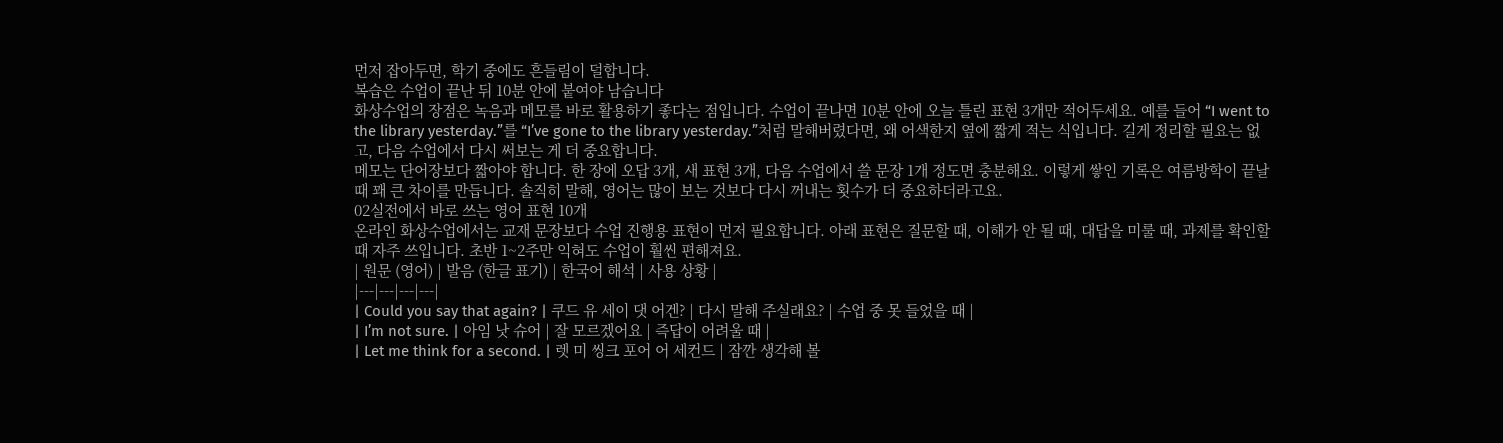먼저 잡아두면, 학기 중에도 흔들림이 덜합니다.
복습은 수업이 끝난 뒤 10분 안에 붙여야 남습니다
화상수업의 장점은 녹음과 메모를 바로 활용하기 좋다는 점입니다. 수업이 끝나면 10분 안에 오늘 틀린 표현 3개만 적어두세요. 예를 들어 “I went to the library yesterday.”를 “I’ve gone to the library yesterday.”처럼 말해버렸다면, 왜 어색한지 옆에 짧게 적는 식입니다. 길게 정리할 필요는 없고, 다음 수업에서 다시 써보는 게 더 중요합니다.
메모는 단어장보다 짧아야 합니다. 한 장에 오답 3개, 새 표현 3개, 다음 수업에서 쓸 문장 1개 정도면 충분해요. 이렇게 쌓인 기록은 여름방학이 끝날 때 꽤 큰 차이를 만듭니다. 솔직히 말해, 영어는 많이 보는 것보다 다시 꺼내는 횟수가 더 중요하더라고요.
02실전에서 바로 쓰는 영어 표현 10개
온라인 화상수업에서는 교재 문장보다 수업 진행용 표현이 먼저 필요합니다. 아래 표현은 질문할 때, 이해가 안 될 때, 대답을 미룰 때, 과제를 확인할 때 자주 쓰입니다. 초반 1~2주만 익혀도 수업이 훨씬 편해져요.
| 원문 (영어) | 발음 (한글 표기) | 한국어 해석 | 사용 상황 |
|---|---|---|---|
| Could you say that again? | 쿠드 유 세이 댓 어겐? | 다시 말해 주실래요? | 수업 중 못 들었을 때 |
| I’m not sure. | 아임 낫 슈어 | 잘 모르겠어요 | 즉답이 어려울 때 |
| Let me think for a second. | 렛 미 씽크 포어 어 세컨드 | 잠깐 생각해 볼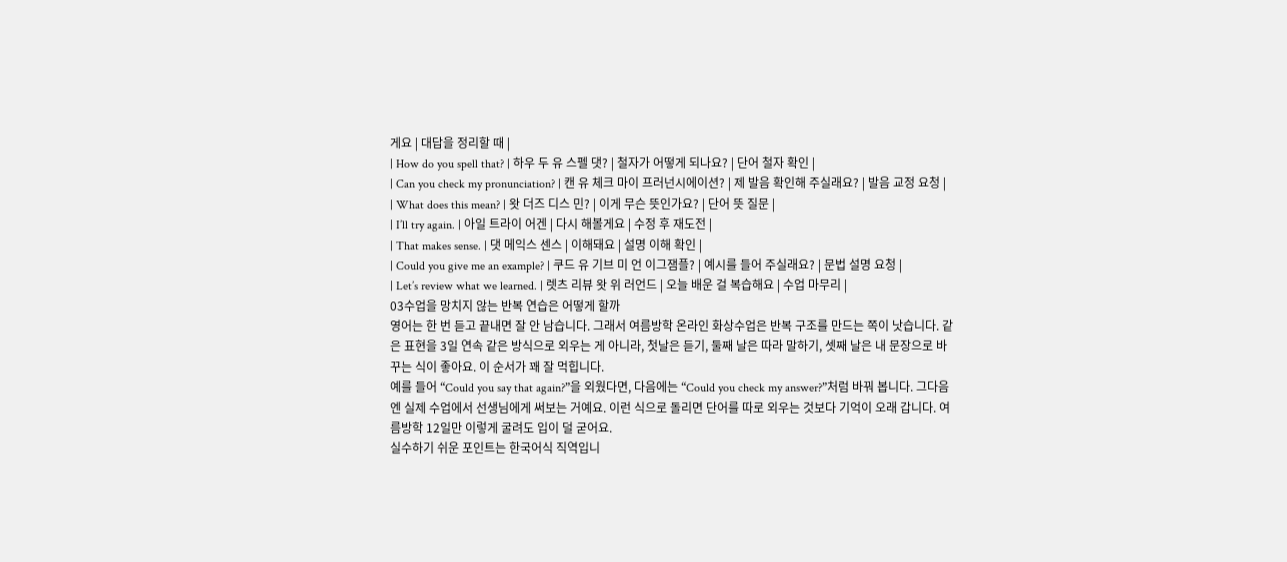게요 | 대답을 정리할 때 |
| How do you spell that? | 하우 두 유 스펠 댓? | 철자가 어떻게 되나요? | 단어 철자 확인 |
| Can you check my pronunciation? | 캔 유 체크 마이 프러넌시에이션? | 제 발음 확인해 주실래요? | 발음 교정 요청 |
| What does this mean? | 왓 더즈 디스 민? | 이게 무슨 뜻인가요? | 단어 뜻 질문 |
| I’ll try again. | 아일 트라이 어겐 | 다시 해볼게요 | 수정 후 재도전 |
| That makes sense. | 댓 메익스 센스 | 이해돼요 | 설명 이해 확인 |
| Could you give me an example? | 쿠드 유 기브 미 언 이그잼플? | 예시를 들어 주실래요? | 문법 설명 요청 |
| Let’s review what we learned. | 렛츠 리뷰 왓 위 러언드 | 오늘 배운 걸 복습해요 | 수업 마무리 |
03수업을 망치지 않는 반복 연습은 어떻게 할까
영어는 한 번 듣고 끝내면 잘 안 남습니다. 그래서 여름방학 온라인 화상수업은 반복 구조를 만드는 쪽이 낫습니다. 같은 표현을 3일 연속 같은 방식으로 외우는 게 아니라, 첫날은 듣기, 둘째 날은 따라 말하기, 셋째 날은 내 문장으로 바꾸는 식이 좋아요. 이 순서가 꽤 잘 먹힙니다.
예를 들어 “Could you say that again?”을 외웠다면, 다음에는 “Could you check my answer?”처럼 바꿔 봅니다. 그다음엔 실제 수업에서 선생님에게 써보는 거예요. 이런 식으로 돌리면 단어를 따로 외우는 것보다 기억이 오래 갑니다. 여름방학 12일만 이렇게 굴려도 입이 덜 굳어요.
실수하기 쉬운 포인트는 한국어식 직역입니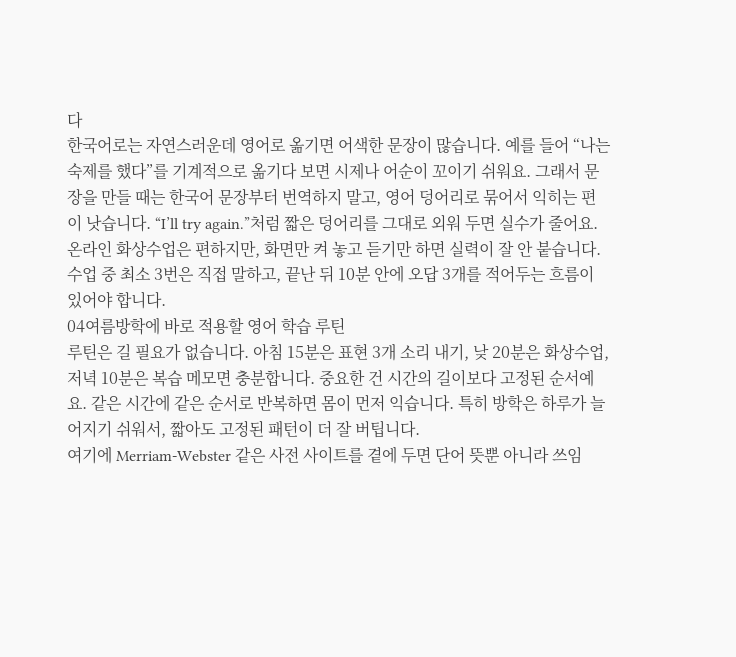다
한국어로는 자연스러운데 영어로 옮기면 어색한 문장이 많습니다. 예를 들어 “나는 숙제를 했다”를 기계적으로 옮기다 보면 시제나 어순이 꼬이기 쉬워요. 그래서 문장을 만들 때는 한국어 문장부터 번역하지 말고, 영어 덩어리로 묶어서 익히는 편이 낫습니다. “I’ll try again.”처럼 짧은 덩어리를 그대로 외워 두면 실수가 줄어요.
온라인 화상수업은 편하지만, 화면만 켜 놓고 듣기만 하면 실력이 잘 안 붙습니다. 수업 중 최소 3번은 직접 말하고, 끝난 뒤 10분 안에 오답 3개를 적어두는 흐름이 있어야 합니다.
04여름방학에 바로 적용할 영어 학습 루틴
루틴은 길 필요가 없습니다. 아침 15분은 표현 3개 소리 내기, 낮 20분은 화상수업, 저녁 10분은 복습 메모면 충분합니다. 중요한 건 시간의 길이보다 고정된 순서예요. 같은 시간에 같은 순서로 반복하면 몸이 먼저 익습니다. 특히 방학은 하루가 늘어지기 쉬워서, 짧아도 고정된 패턴이 더 잘 버팁니다.
여기에 Merriam-Webster 같은 사전 사이트를 곁에 두면 단어 뜻뿐 아니라 쓰임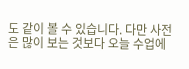도 같이 볼 수 있습니다. 다만 사전은 많이 보는 것보다 오늘 수업에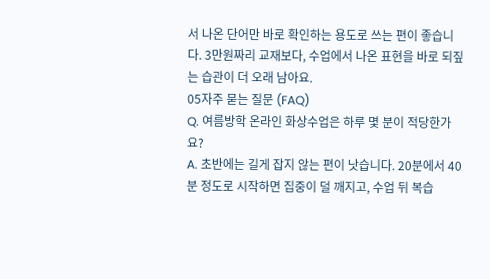서 나온 단어만 바로 확인하는 용도로 쓰는 편이 좋습니다. 3만원짜리 교재보다, 수업에서 나온 표현을 바로 되짚는 습관이 더 오래 남아요.
05자주 묻는 질문 (FAQ)
Q. 여름방학 온라인 화상수업은 하루 몇 분이 적당한가요?
A. 초반에는 길게 잡지 않는 편이 낫습니다. 20분에서 40분 정도로 시작하면 집중이 덜 깨지고, 수업 뒤 복습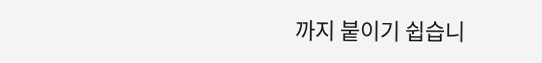까지 붙이기 쉽습니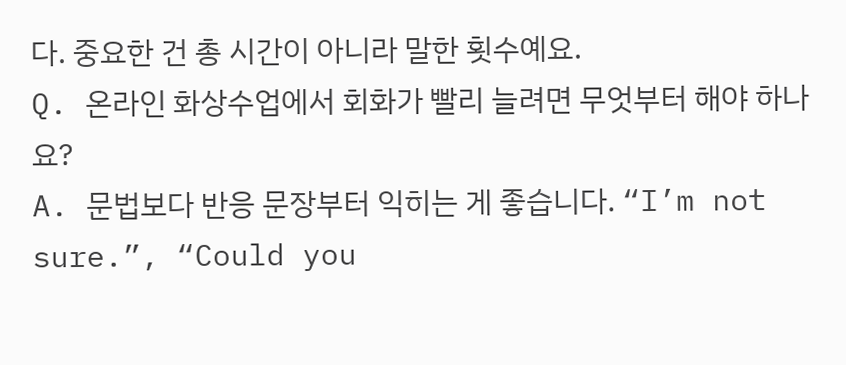다. 중요한 건 총 시간이 아니라 말한 횟수예요.
Q. 온라인 화상수업에서 회화가 빨리 늘려면 무엇부터 해야 하나요?
A. 문법보다 반응 문장부터 익히는 게 좋습니다. “I’m not sure.”, “Could you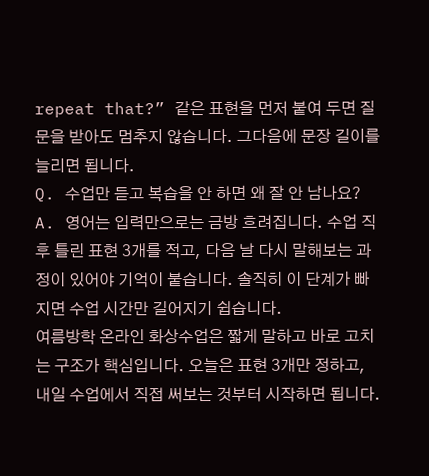repeat that?” 같은 표현을 먼저 붙여 두면 질문을 받아도 멈추지 않습니다. 그다음에 문장 길이를 늘리면 됩니다.
Q. 수업만 듣고 복습을 안 하면 왜 잘 안 남나요?
A. 영어는 입력만으로는 금방 흐려집니다. 수업 직후 틀린 표현 3개를 적고, 다음 날 다시 말해보는 과정이 있어야 기억이 붙습니다. 솔직히 이 단계가 빠지면 수업 시간만 길어지기 쉽습니다.
여름방학 온라인 화상수업은 짧게 말하고 바로 고치는 구조가 핵심입니다. 오늘은 표현 3개만 정하고, 내일 수업에서 직접 써보는 것부터 시작하면 됩니다.